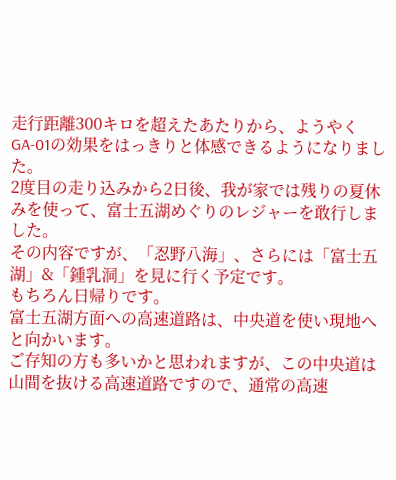走行距離300キロを超えたあたりから、ようやくGA-01の効果をはっきりと体感できるようになりました。
2度目の走り込みから2日後、我が家では残りの夏休みを使って、富士五湖めぐりのレジャーを敢行しました。
その内容ですが、「忍野八海」、さらには「富士五湖」&「鍾乳洞」を見に行く予定です。
もちろん日帰りです。
富士五湖方面への高速道路は、中央道を使い現地へと向かいます。
ご存知の方も多いかと思われますが、この中央道は山間を抜ける高速道路ですので、通常の高速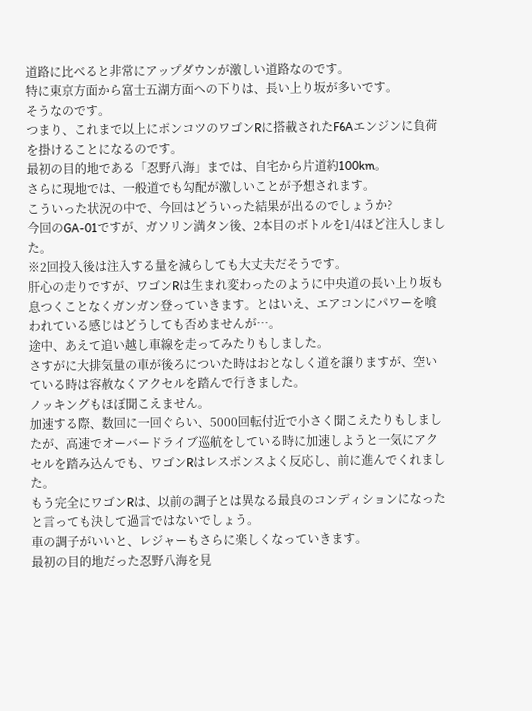道路に比べると非常にアップダウンが激しい道路なのです。
特に東京方面から富士五湖方面への下りは、長い上り坂が多いです。
そうなのです。
つまり、これまで以上にポンコツのワゴンRに搭載されたF6Aエンジンに負荷を掛けることになるのです。
最初の目的地である「忍野八海」までは、自宅から片道約100km。
さらに現地では、一般道でも勾配が激しいことが予想されます。
こういった状況の中で、今回はどういった結果が出るのでしょうか?
今回のGA-01ですが、ガソリン満タン後、2本目のボトルを1/4ほど注入しました。
※2回投入後は注入する量を減らしても大丈夫だそうです。
肝心の走りですが、ワゴンRは生まれ変わったのように中央道の長い上り坂も息つくことなくガンガン登っていきます。とはいえ、エアコンにパワーを喰われている感じはどうしても否めませんが…。
途中、あえて追い越し車線を走ってみたりもしました。
さすがに大排気量の車が後ろについた時はおとなしく道を譲りますが、空いている時は容赦なくアクセルを踏んで行きました。
ノッキングもほぼ聞こえません。
加速する際、数回に一回ぐらい、5000回転付近で小さく聞こえたりもしましたが、高速でオーバードライブ巡航をしている時に加速しようと一気にアクセルを踏み込んでも、ワゴンRはレスポンスよく反応し、前に進んでくれました。
もう完全にワゴンRは、以前の調子とは異なる最良のコンディションになったと言っても決して過言ではないでしょう。
車の調子がいいと、レジャーもさらに楽しくなっていきます。
最初の目的地だった忍野八海を見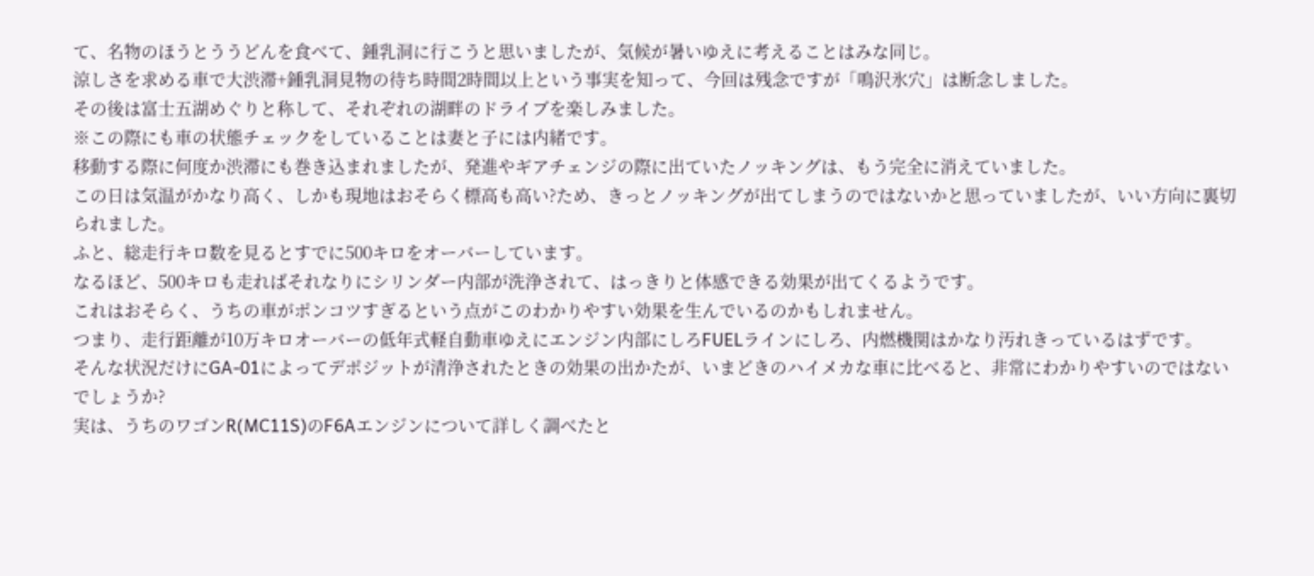て、名物のほうとううどんを食べて、鍾乳洞に行こうと思いましたが、気候が暑いゆえに考えることはみな同じ。
涼しさを求める車で大渋滞+鍾乳洞見物の待ち時間2時間以上という事実を知って、今回は残念ですが「鳴沢氷穴」は断念しました。
その後は富士五湖めぐりと称して、それぞれの湖畔のドライブを楽しみました。
※この際にも車の状態チェックをしていることは妻と子には内緒です。
移動する際に何度か渋滞にも巻き込まれましたが、発進やギアチェンジの際に出ていたノッキングは、もう完全に消えていました。
この日は気温がかなり高く、しかも現地はおそらく標高も高い?ため、きっとノッキングが出てしまうのではないかと思っていましたが、いい方向に裏切られました。
ふと、総走行キロ数を見るとすでに500キロをオーバーしています。
なるほど、500キロも走ればそれなりにシリンダー内部が洗浄されて、はっきりと体感できる効果が出てくるようです。
これはおそらく、うちの車がポンコツすぎるという点がこのわかりやすい効果を生んでいるのかもしれません。
つまり、走行距離が10万キロオーバーの低年式軽自動車ゆえにエンジン内部にしろFUELラインにしろ、内燃機関はかなり汚れきっているはずです。
そんな状況だけにGA-01によってデポジットが清浄されたときの効果の出かたが、いまどきのハイメカな車に比べると、非常にわかりやすいのではないでしょうか?
実は、うちのワゴンR(MC11S)のF6Aエンジンについて詳しく調べたと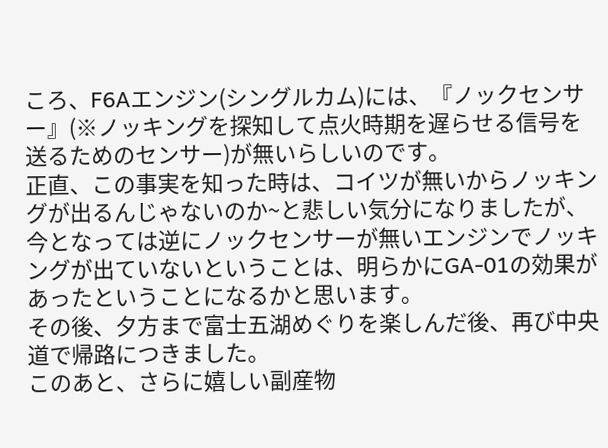ころ、F6Aエンジン(シングルカム)には、『ノックセンサー』(※ノッキングを探知して点火時期を遅らせる信号を送るためのセンサー)が無いらしいのです。
正直、この事実を知った時は、コイツが無いからノッキングが出るんじゃないのか~と悲しい気分になりましたが、今となっては逆にノックセンサーが無いエンジンでノッキングが出ていないということは、明らかにGA-01の効果があったということになるかと思います。
その後、夕方まで富士五湖めぐりを楽しんだ後、再び中央道で帰路につきました。
このあと、さらに嬉しい副産物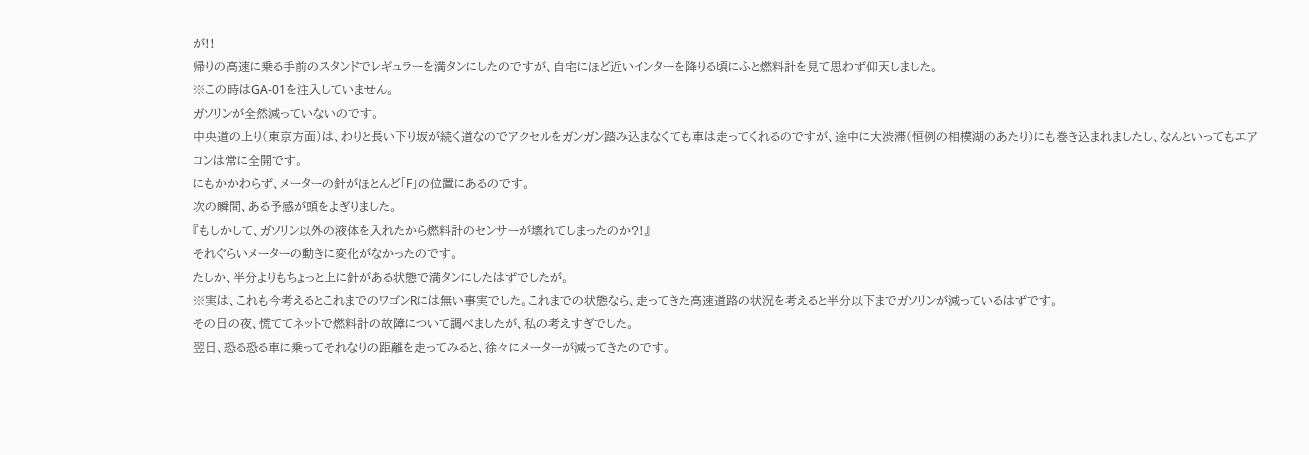が!!
帰りの高速に乗る手前のスタンドでレギュラーを満タンにしたのですが、自宅にほど近いインターを降りる頃にふと燃料計を見て思わず仰天しました。
※この時はGA-01を注入していません。
ガソリンが全然減っていないのです。
中央道の上り(東京方面)は、わりと長い下り坂が続く道なのでアクセルをガンガン踏み込まなくても車は走ってくれるのですが、途中に大渋滞(恒例の相模湖のあたり)にも巻き込まれましたし、なんといってもエアコンは常に全開です。
にもかかわらず、メーターの針がほとんど「F」の位置にあるのです。
次の瞬間、ある予感が頭をよぎりました。
『もしかして、ガソリン以外の液体を入れたから燃料計のセンサーが壊れてしまったのか?!』
それぐらいメーターの動きに変化がなかったのです。
たしか、半分よりもちょっと上に針がある状態で満タンにしたはずでしたが。
※実は、これも今考えるとこれまでのワゴンRには無い事実でした。これまでの状態なら、走ってきた高速道路の状況を考えると半分以下までガソリンが減っているはずです。
その日の夜、慌ててネットで燃料計の故障について調べましたが、私の考えすぎでした。
翌日、恐る恐る車に乗ってそれなりの距離を走ってみると、徐々にメーターが減ってきたのです。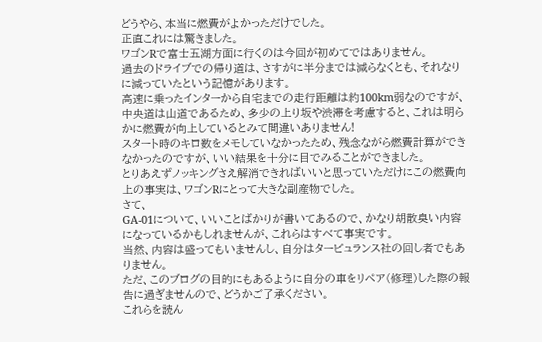どうやら、本当に燃費がよかっただけでした。
正直これには驚きました。
ワゴンRで富士五湖方面に行くのは今回が初めてではありません。
過去のドライブでの帰り道は、さすがに半分までは減らなくとも、それなりに減っていたという記憶があります。
高速に乗ったインターから自宅までの走行距離は約100km弱なのですが、中央道は山道であるため、多少の上り坂や渋滞を考慮すると、これは明らかに燃費が向上しているとみて間違いありません!
スタート時のキロ数をメモしていなかったため、残念ながら燃費計算ができなかったのですが、いい結果を十分に目でみることができました。
とりあえずノッキングさえ解消できればいいと思っていただけにこの燃費向上の事実は、ワゴンRにとって大きな副産物でした。
さて、
GA-01について、いいことばかりが書いてあるので、かなり胡散臭い内容になっているかもしれませんが、これらはすべて事実です。
当然、内容は盛ってもいませんし、自分はタービュランス社の回し者でもありません。
ただ、このブログの目的にもあるように自分の車をリペア(修理)した際の報告に過ぎませんので、どうかご了承ください。
これらを読ん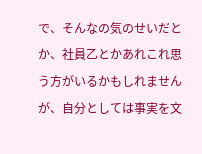で、そんなの気のせいだとか、社員乙とかあれこれ思う方がいるかもしれませんが、自分としては事実を文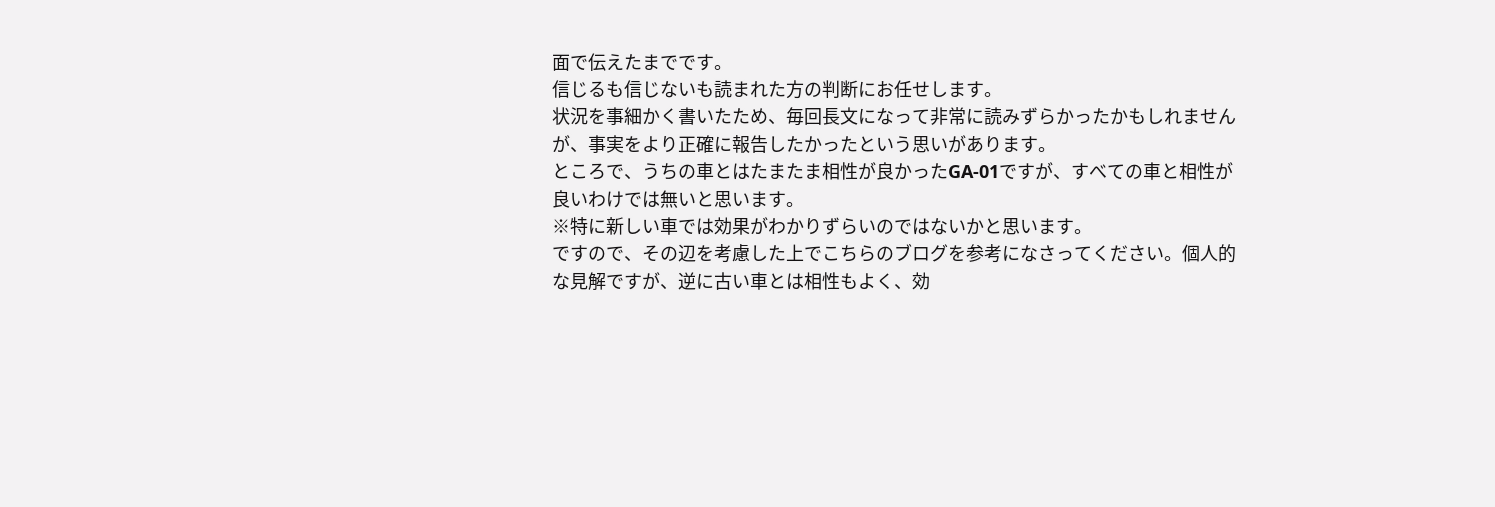面で伝えたまでです。
信じるも信じないも読まれた方の判断にお任せします。
状況を事細かく書いたため、毎回長文になって非常に読みずらかったかもしれませんが、事実をより正確に報告したかったという思いがあります。
ところで、うちの車とはたまたま相性が良かったGA-01ですが、すべての車と相性が良いわけでは無いと思います。
※特に新しい車では効果がわかりずらいのではないかと思います。
ですので、その辺を考慮した上でこちらのブログを参考になさってください。個人的な見解ですが、逆に古い車とは相性もよく、効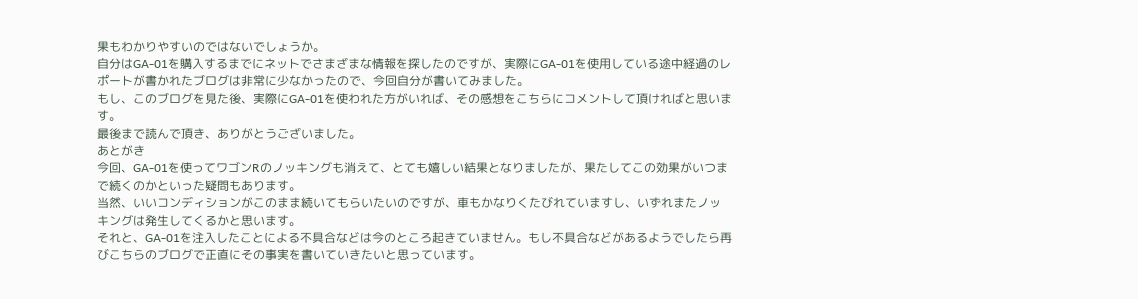果もわかりやすいのではないでしょうか。
自分はGA-01を購入するまでにネットでさまざまな情報を探したのですが、実際にGA-01を使用している途中経過のレポートが書かれたブログは非常に少なかったので、今回自分が書いてみました。
もし、このブログを見た後、実際にGA-01を使われた方がいれば、その感想をこちらにコメントして頂ければと思います。
最後まで読んで頂き、ありがとうございました。
あとがき
今回、GA-01を使ってワゴンRのノッキングも消えて、とても嬉しい結果となりましたが、果たしてこの効果がいつまで続くのかといった疑問もあります。
当然、いいコンディションがこのまま続いてもらいたいのですが、車もかなりくたびれていますし、いずれまたノッキングは発生してくるかと思います。
それと、GA-01を注入したことによる不具合などは今のところ起きていません。もし不具合などがあるようでしたら再びこちらのブログで正直にその事実を書いていきたいと思っています。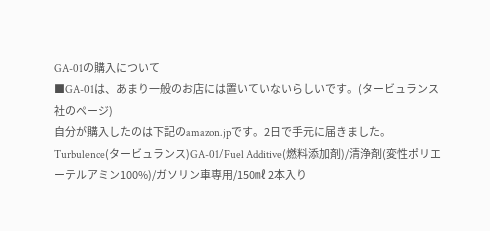GA-01の購入について
■GA-01は、あまり一般のお店には置いていないらしいです。(タービュランス社のページ)
自分が購入したのは下記のamazon.jpです。2日で手元に届きました。
Turbulence(タービュランス)GA-01/Fuel Additive(燃料添加剤)/清浄剤(変性ポリエーテルアミン100%)/ガソリン車専用/150㎖ 2本入り